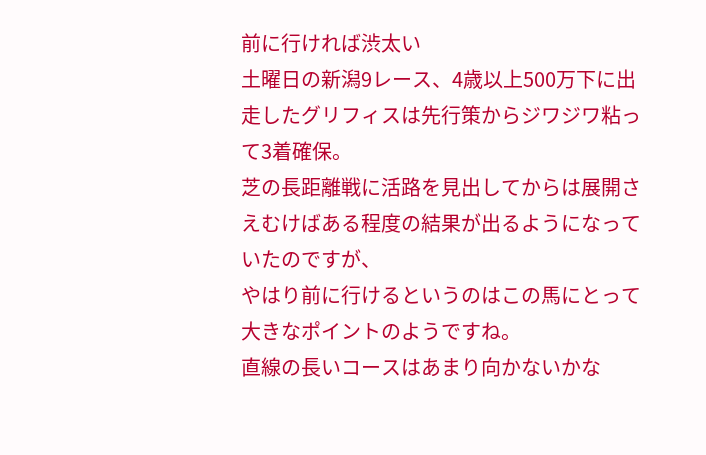前に行ければ渋太い
土曜日の新潟9レース、4歳以上500万下に出走したグリフィスは先行策からジワジワ粘って3着確保。
芝の長距離戦に活路を見出してからは展開さえむけばある程度の結果が出るようになっていたのですが、
やはり前に行けるというのはこの馬にとって大きなポイントのようですね。
直線の長いコースはあまり向かないかな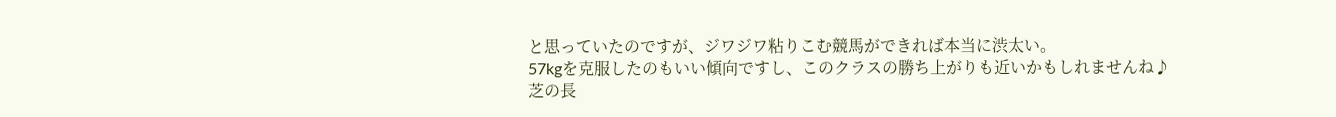と思っていたのですが、ジワジワ粘りこむ競馬ができれば本当に渋太い。
57kgを克服したのもいい傾向ですし、このクラスの勝ち上がりも近いかもしれませんね♪
芝の長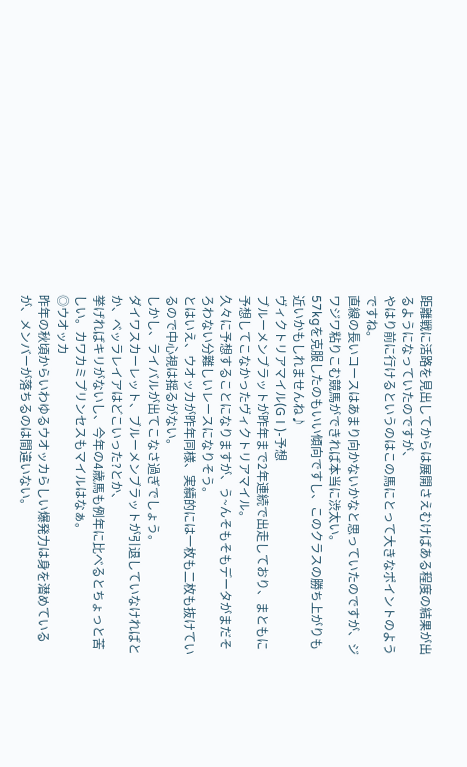距離戦に活路を見出してからは展開さえむけばある程度の結果が出るようになっていたのですが、
やはり前に行けるというのはこの馬にとって大きなポイントのようですね。
直線の長いコースはあまり向かないかなと思っていたのですが、ジワジワ粘りこむ競馬ができれば本当に渋太い。
57kgを克服したのもいい傾向ですし、このクラスの勝ち上がりも近いかもしれませんね♪
ヴィクトリアマイル(GⅠ)-予想
ブルーメンブラットが昨年まで2年連続で出走しており、まともに予想してこなかったヴィクトリアマイル。
久々に予想することになりますが、う~んそもそもデータがまだそろわない分難しいレースになりそう。
とはいえ、ウオッカが昨年同様、実績的には一枚も二枚も抜けているので中心視は揺るがない。
しかし、ライバルが出てこなさ過ぎでしょう。
ダイワスカーレット、ブルーメンブラットが引退していなければとか、ベッラレイアはどこいった?とか、
挙げればキリがないし、今年の4歳馬も例年に比べるとちょっと苦しい。カワカミプリンセスもマイルはなぁ。
◎ウオッカ
昨年の秋頃からいわゆるウオッカらしい爆発力は身を潜めているが、メンバーが落ちるのは間違いない。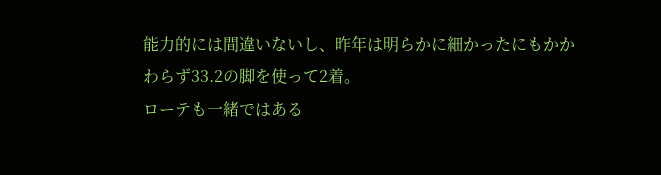能力的には間違いないし、昨年は明らかに細かったにもかかわらず33.2の脚を使って2着。
ローテも一緒ではある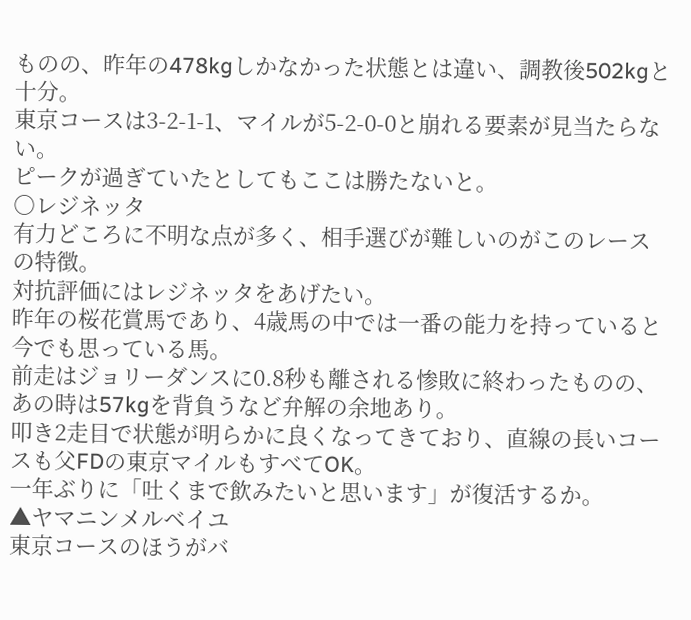ものの、昨年の478kgしかなかった状態とは違い、調教後502kgと十分。
東京コースは3-2-1-1、マイルが5-2-0-0と崩れる要素が見当たらない。
ピークが過ぎていたとしてもここは勝たないと。
○レジネッタ
有力どころに不明な点が多く、相手選びが難しいのがこのレースの特徴。
対抗評価にはレジネッタをあげたい。
昨年の桜花賞馬であり、4歳馬の中では一番の能力を持っていると今でも思っている馬。
前走はジョリーダンスに0.8秒も離される惨敗に終わったものの、あの時は57kgを背負うなど弁解の余地あり。
叩き2走目で状態が明らかに良くなってきており、直線の長いコースも父FDの東京マイルもすべてOK。
一年ぶりに「吐くまで飲みたいと思います」が復活するか。
▲ヤマニンメルベイユ
東京コースのほうがバ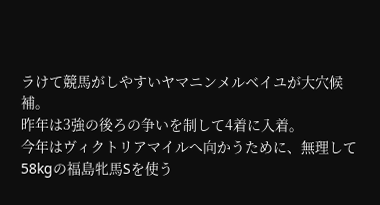ラけて競馬がしやすいヤマニンメルベイユが大穴候補。
昨年は3強の後ろの争いを制して4着に入着。
今年はヴィクトリアマイルへ向かうために、無理して58kgの福島牝馬Sを使う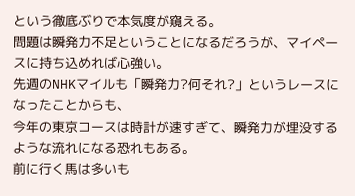という徹底ぶりで本気度が窺える。
問題は瞬発力不足ということになるだろうが、マイペースに持ち込めれば心強い。
先週のNHKマイルも「瞬発力?何それ?」というレースになったことからも、
今年の東京コースは時計が速すぎて、瞬発力が埋没するような流れになる恐れもある。
前に行く馬は多いも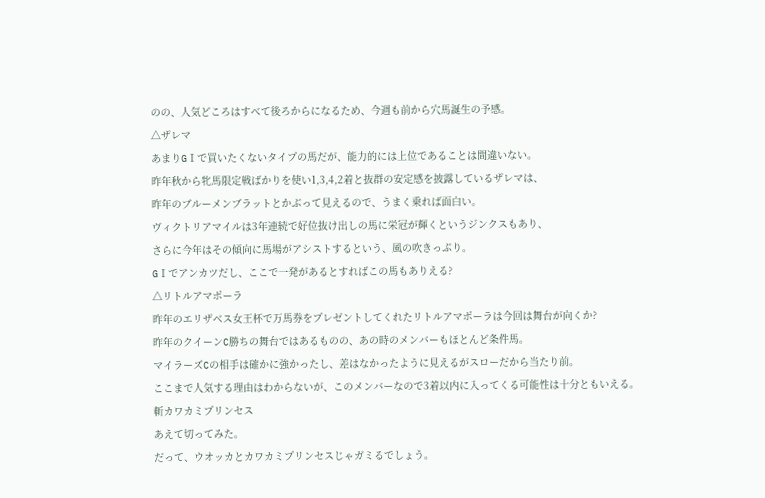のの、人気どころはすべて後ろからになるため、今週も前から穴馬誕生の予感。
△ザレマ
あまりGⅠで買いたくないタイプの馬だが、能力的には上位であることは間違いない。
昨年秋から牝馬限定戦ばかりを使い1,3,4,2着と抜群の安定感を披露しているザレマは、
昨年のブルーメンブラットとかぶって見えるので、うまく乗れば面白い。
ヴィクトリアマイルは3年連続で好位抜け出しの馬に栄冠が輝くというジンクスもあり、
さらに今年はその傾向に馬場がアシストするという、風の吹きっぷり。
GⅠでアンカツだし、ここで一発があるとすればこの馬もありえる?
△リトルアマポーラ
昨年のエリザベス女王杯で万馬券をプレゼントしてくれたリトルアマポーラは今回は舞台が向くか?
昨年のクイーンC勝ちの舞台ではあるものの、あの時のメンバーもほとんど条件馬。
マイラーズCの相手は確かに強かったし、差はなかったように見えるがスローだから当たり前。
ここまで人気する理由はわからないが、このメンバーなので3着以内に入ってくる可能性は十分ともいえる。
斬カワカミプリンセス
あえて切ってみた。
だって、ウオッカとカワカミプリンセスじゃガミるでしょう。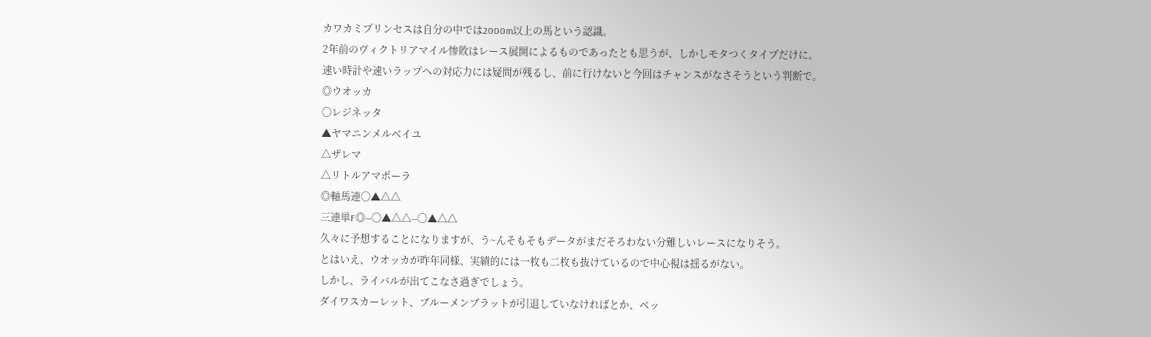カワカミプリンセスは自分の中では2000m以上の馬という認識。
2年前のヴィクトリアマイル惨敗はレース展開によるものであったとも思うが、しかしモタつくタイプだけに。
速い時計や速いラップへの対応力には疑問が残るし、前に行けないと今回はチャンスがなさそうという判断で。
◎ウオッカ
○レジネッタ
▲ヤマニンメルベイユ
△ザレマ
△リトルアマポーラ
◎軸馬連○▲△△
三連単F◎―○▲△△―○▲△△
久々に予想することになりますが、う~んそもそもデータがまだそろわない分難しいレースになりそう。
とはいえ、ウオッカが昨年同様、実績的には一枚も二枚も抜けているので中心視は揺るがない。
しかし、ライバルが出てこなさ過ぎでしょう。
ダイワスカーレット、ブルーメンブラットが引退していなければとか、ベッ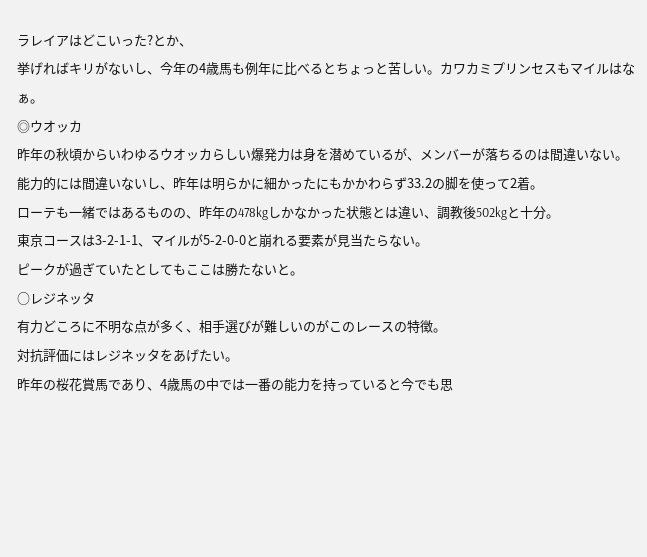ラレイアはどこいった?とか、
挙げればキリがないし、今年の4歳馬も例年に比べるとちょっと苦しい。カワカミプリンセスもマイルはなぁ。
◎ウオッカ
昨年の秋頃からいわゆるウオッカらしい爆発力は身を潜めているが、メンバーが落ちるのは間違いない。
能力的には間違いないし、昨年は明らかに細かったにもかかわらず33.2の脚を使って2着。
ローテも一緒ではあるものの、昨年の478kgしかなかった状態とは違い、調教後502kgと十分。
東京コースは3-2-1-1、マイルが5-2-0-0と崩れる要素が見当たらない。
ピークが過ぎていたとしてもここは勝たないと。
○レジネッタ
有力どころに不明な点が多く、相手選びが難しいのがこのレースの特徴。
対抗評価にはレジネッタをあげたい。
昨年の桜花賞馬であり、4歳馬の中では一番の能力を持っていると今でも思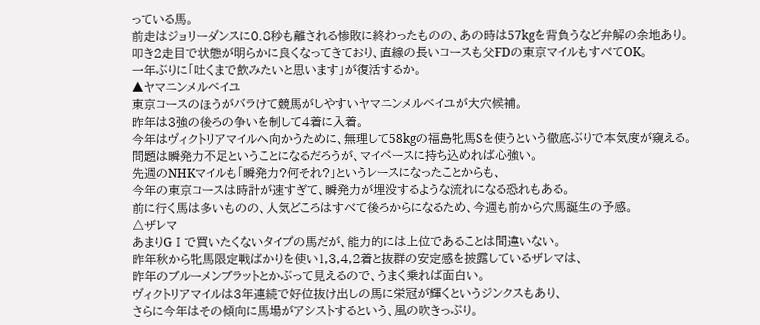っている馬。
前走はジョリーダンスに0.8秒も離される惨敗に終わったものの、あの時は57kgを背負うなど弁解の余地あり。
叩き2走目で状態が明らかに良くなってきており、直線の長いコースも父FDの東京マイルもすべてOK。
一年ぶりに「吐くまで飲みたいと思います」が復活するか。
▲ヤマニンメルベイユ
東京コースのほうがバラけて競馬がしやすいヤマニンメルベイユが大穴候補。
昨年は3強の後ろの争いを制して4着に入着。
今年はヴィクトリアマイルへ向かうために、無理して58kgの福島牝馬Sを使うという徹底ぶりで本気度が窺える。
問題は瞬発力不足ということになるだろうが、マイペースに持ち込めれば心強い。
先週のNHKマイルも「瞬発力?何それ?」というレースになったことからも、
今年の東京コースは時計が速すぎて、瞬発力が埋没するような流れになる恐れもある。
前に行く馬は多いものの、人気どころはすべて後ろからになるため、今週も前から穴馬誕生の予感。
△ザレマ
あまりGⅠで買いたくないタイプの馬だが、能力的には上位であることは間違いない。
昨年秋から牝馬限定戦ばかりを使い1,3,4,2着と抜群の安定感を披露しているザレマは、
昨年のブルーメンブラットとかぶって見えるので、うまく乗れば面白い。
ヴィクトリアマイルは3年連続で好位抜け出しの馬に栄冠が輝くというジンクスもあり、
さらに今年はその傾向に馬場がアシストするという、風の吹きっぷり。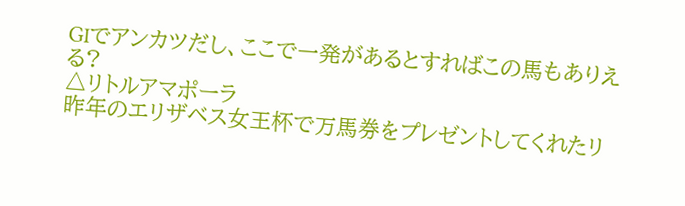GⅠでアンカツだし、ここで一発があるとすればこの馬もありえる?
△リトルアマポーラ
昨年のエリザベス女王杯で万馬券をプレゼントしてくれたリ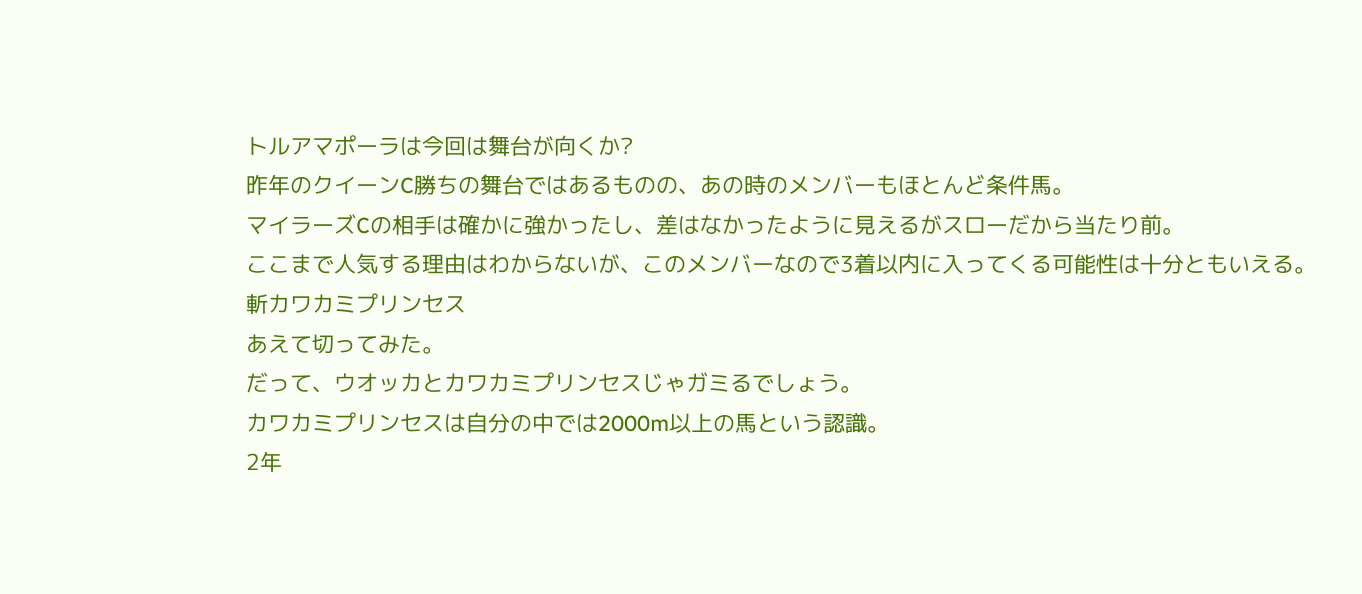トルアマポーラは今回は舞台が向くか?
昨年のクイーンC勝ちの舞台ではあるものの、あの時のメンバーもほとんど条件馬。
マイラーズCの相手は確かに強かったし、差はなかったように見えるがスローだから当たり前。
ここまで人気する理由はわからないが、このメンバーなので3着以内に入ってくる可能性は十分ともいえる。
斬カワカミプリンセス
あえて切ってみた。
だって、ウオッカとカワカミプリンセスじゃガミるでしょう。
カワカミプリンセスは自分の中では2000m以上の馬という認識。
2年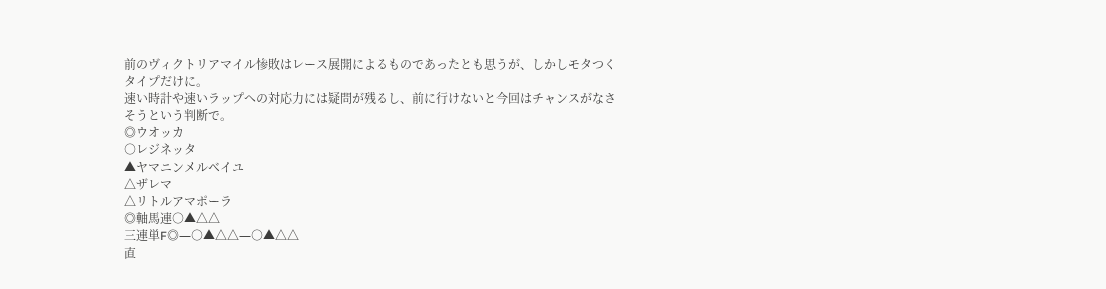前のヴィクトリアマイル惨敗はレース展開によるものであったとも思うが、しかしモタつくタイプだけに。
速い時計や速いラップへの対応力には疑問が残るし、前に行けないと今回はチャンスがなさそうという判断で。
◎ウオッカ
○レジネッタ
▲ヤマニンメルベイユ
△ザレマ
△リトルアマポーラ
◎軸馬連○▲△△
三連単F◎―○▲△△―○▲△△
直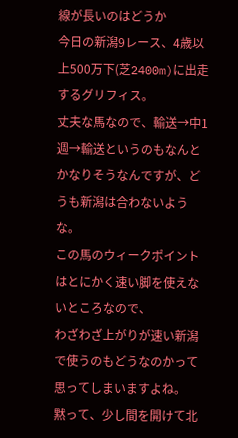線が長いのはどうか
今日の新潟9レース、4歳以上500万下(芝2400m)に出走するグリフィス。
丈夫な馬なので、輸送→中1週→輸送というのもなんとかなりそうなんですが、どうも新潟は合わないような。
この馬のウィークポイントはとにかく速い脚を使えないところなので、
わざわざ上がりが速い新潟で使うのもどうなのかって思ってしまいますよね。
黙って、少し間を開けて北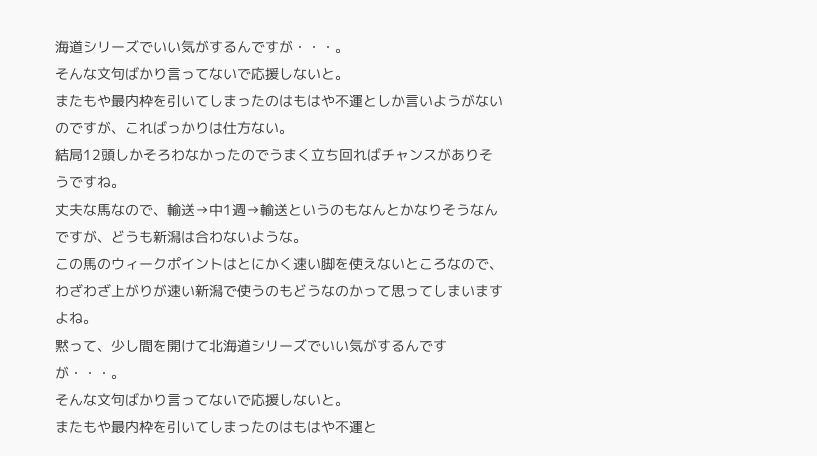海道シリーズでいい気がするんですが・・・。
そんな文句ばかり言ってないで応援しないと。
またもや最内枠を引いてしまったのはもはや不運としか言いようがないのですが、こればっかりは仕方ない。
結局12頭しかそろわなかったのでうまく立ち回ればチャンスがありそうですね。
丈夫な馬なので、輸送→中1週→輸送というのもなんとかなりそうなんですが、どうも新潟は合わないような。
この馬のウィークポイントはとにかく速い脚を使えないところなので、
わざわざ上がりが速い新潟で使うのもどうなのかって思ってしまいますよね。
黙って、少し間を開けて北海道シリーズでいい気がするんですが・・・。
そんな文句ばかり言ってないで応援しないと。
またもや最内枠を引いてしまったのはもはや不運と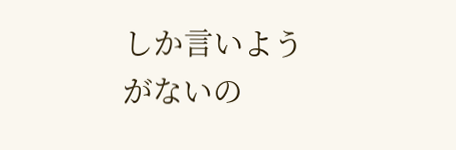しか言いようがないの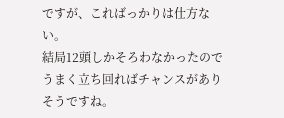ですが、こればっかりは仕方ない。
結局12頭しかそろわなかったのでうまく立ち回ればチャンスがありそうですね。